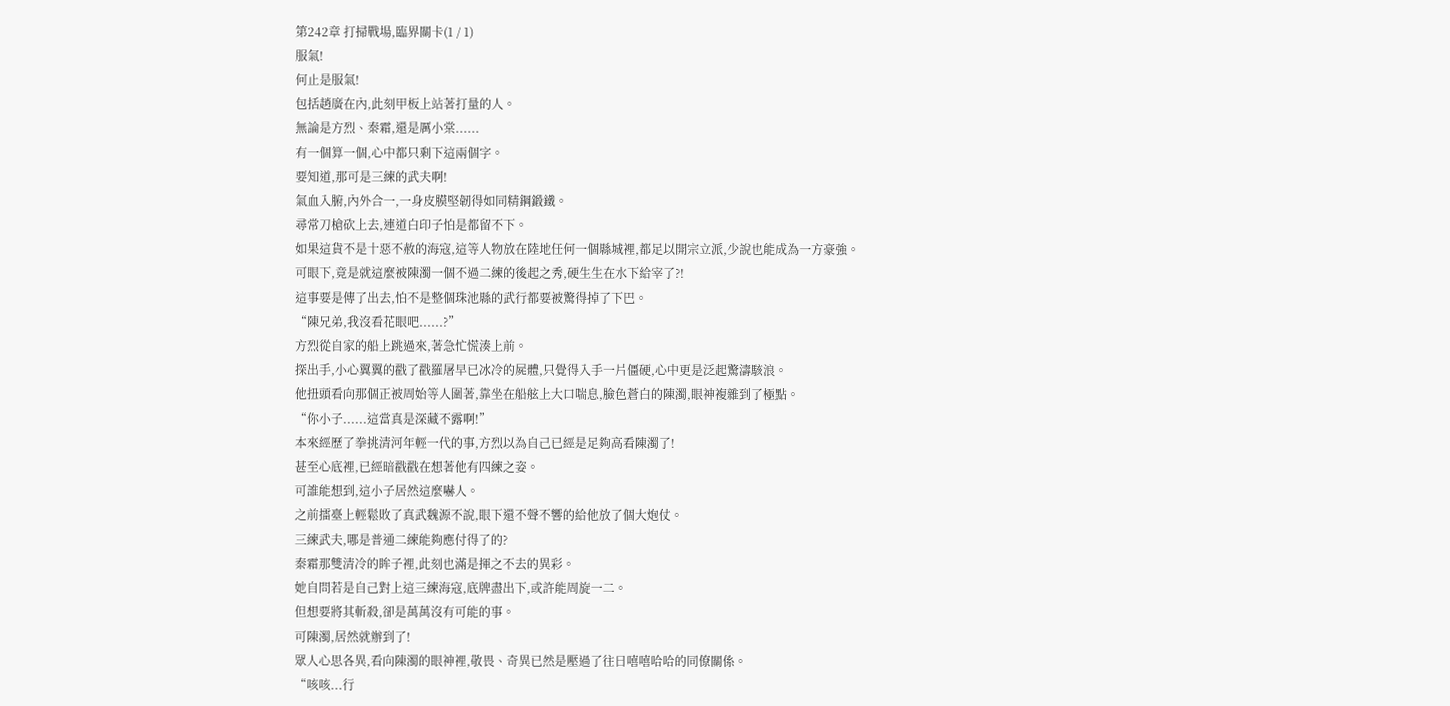第242章 打掃戰場,臨界關卡(1 / 1)
服氣!
何止是服氣!
包括趙廣在內,此刻甲板上站著打量的人。
無論是方烈、秦霜,還是厲小棠......
有一個算一個,心中都只剩下這兩個字。
要知道,那可是三練的武夫啊!
氣血入腑,內外合一,一身皮膜堅韌得如同精鋼鍛鐵。
尋常刀槍砍上去,連道白印子怕是都留不下。
如果這貨不是十惡不赦的海寇,這等人物放在陸地任何一個縣城裡,都足以開宗立派,少說也能成為一方豪強。
可眼下,竟是就這麼被陳濁一個不過二練的後起之秀,硬生生在水下給宰了?!
這事要是傳了出去,怕不是整個珠池縣的武行都要被驚得掉了下巴。
“陳兄弟,我沒看花眼吧......?”
方烈從自家的船上跳過來,著急忙慌湊上前。
探出手,小心翼翼的戳了戳羅屠早已冰冷的屍體,只覺得入手一片僵硬,心中更是泛起驚濤駭浪。
他扭頭看向那個正被周始等人圍著,靠坐在船舷上大口喘息,臉色蒼白的陳濁,眼神複雜到了極點。
“你小子......這當真是深藏不露啊!”
本來經歷了拳挑清河年輕一代的事,方烈以為自己已經是足夠高看陳濁了!
甚至心底裡,已經暗戳戳在想著他有四練之姿。
可誰能想到,這小子居然這麼嚇人。
之前擂臺上輕鬆敗了真武魏源不說,眼下還不聲不響的給他放了個大炮仗。
三練武夫,哪是普通二練能夠應付得了的?
秦霜那雙清冷的眸子裡,此刻也滿是揮之不去的異彩。
她自問若是自己對上這三練海寇,底牌盡出下,或許能周旋一二。
但想要將其斬殺,卻是萬萬沒有可能的事。
可陳濁,居然就辦到了!
眾人心思各異,看向陳濁的眼神裡,敬畏、奇異已然是壓過了往日嘻嘻哈哈的同僚關係。
“咳咳...行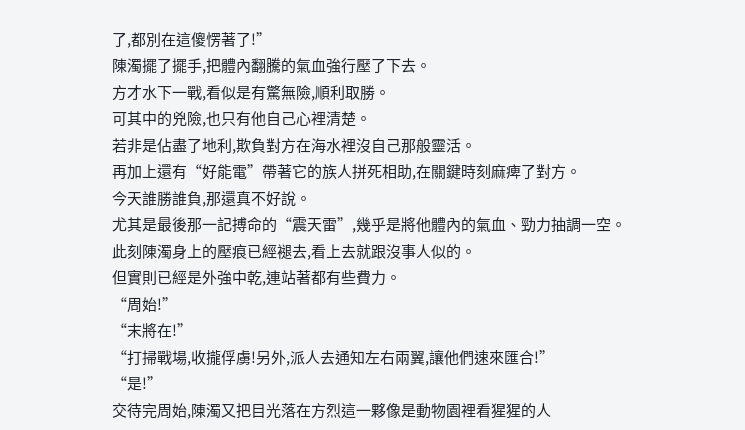了,都別在這傻愣著了!”
陳濁擺了擺手,把體內翻騰的氣血強行壓了下去。
方才水下一戰,看似是有驚無險,順利取勝。
可其中的兇險,也只有他自己心裡清楚。
若非是佔盡了地利,欺負對方在海水裡沒自己那般靈活。
再加上還有“好能電”帶著它的族人拼死相助,在關鍵時刻麻痺了對方。
今天誰勝誰負,那還真不好說。
尤其是最後那一記搏命的“震天雷”,幾乎是將他體內的氣血、勁力抽調一空。
此刻陳濁身上的壓痕已經褪去,看上去就跟沒事人似的。
但實則已經是外強中乾,連站著都有些費力。
“周始!”
“末將在!”
“打掃戰場,收攏俘虜!另外,派人去通知左右兩翼,讓他們速來匯合!”
“是!”
交待完周始,陳濁又把目光落在方烈這一夥像是動物園裡看猩猩的人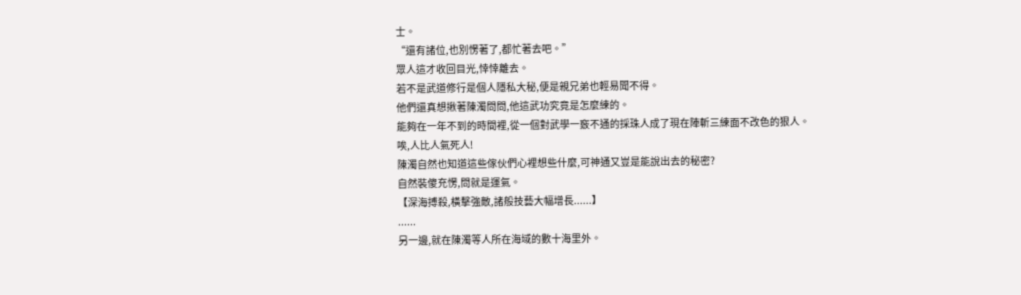士。
“還有諸位,也別愣著了,都忙著去吧。”
眾人這才收回目光,悻悻離去。
若不是武道修行是個人隱私大秘,便是親兄弟也輕易聞不得。
他們還真想揪著陳濁問問,他這武功究竟是怎麼練的。
能夠在一年不到的時間裡,從一個對武學一竅不通的採珠人成了現在陣斬三練面不改色的狠人。
唉,人比人氣死人!
陳濁自然也知道這些傢伙們心裡想些什麼,可神通又豈是能說出去的秘密?
自然裝傻充愣,問就是運氣。
【深海搏殺,橫擊強敵,諸般技藝大幅增長......】
......
另一邊,就在陳濁等人所在海域的數十海里外。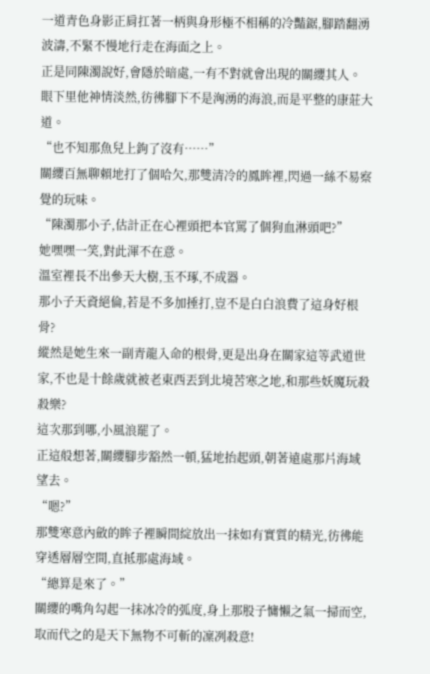一道青色身影正肩扛著一柄與身形極不相稱的冷豔鋸,腳踏翻湧波濤,不緊不慢地行走在海面之上。
正是同陳濁說好,會隱於暗處,一有不對就會出現的關纓其人。
眼下里他神情淡然,彷彿腳下不是洶湧的海浪,而是平整的康莊大道。
“也不知那魚兒上鉤了沒有……”
關纓百無聊賴地打了個哈欠,那雙清冷的鳳眸裡,閃過一絲不易察覺的玩味。
“陳濁那小子,估計正在心裡頭把本官罵了個狗血淋頭吧?”
她嘿嘿一笑,對此渾不在意。
溫室裡長不出參天大樹,玉不琢,不成器。
那小子天資絕倫,若是不多加捶打,豈不是白白浪費了這身好根骨?
縱然是她生來一副青龍入命的根骨,更是出身在關家這等武道世家,不也是十餘歲就被老東西丟到北境苦寒之地,和那些妖魔玩殺殺樂?
這次那到哪,小風浪罷了。
正這般想著,關纓腳步豁然一頓,猛地抬起頭,朝著遠處那片海域望去。
“嗯?”
那雙寒意內斂的眸子裡瞬間綻放出一抹如有實質的精光,彷彿能穿透層層空間,直抵那處海域。
“總算是來了。”
關纓的嘴角勾起一抹冰冷的弧度,身上那股子慵懶之氣一掃而空,取而代之的是天下無物不可斬的凜冽殺意!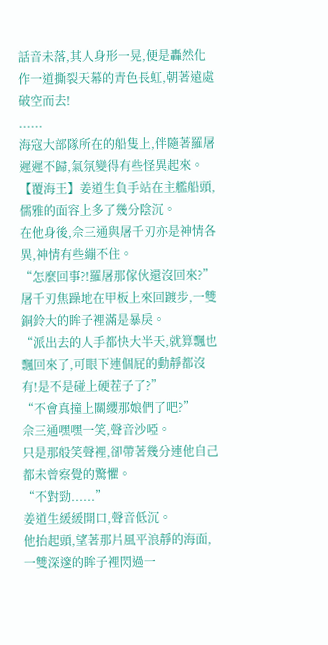話音未落,其人身形一晃,便是轟然化作一道撕裂天幕的青色長虹,朝著遠處破空而去!
......
海寇大部隊所在的船隻上,伴隨著羅屠遲遲不歸,氣氛變得有些怪異起來。
【覆海王】姜道生負手站在主艦船頭,儒雅的面容上多了幾分陰沉。
在他身後,佘三通與屠千刃亦是神情各異,神情有些繃不住。
“怎麼回事?!羅屠那傢伙還沒回來?”
屠千刃焦躁地在甲板上來回踱步,一雙銅鈴大的眸子裡滿是暴戾。
“派出去的人手都快大半天,就算飄也飄回來了,可眼下連個屁的動靜都沒有!是不是碰上硬茬子了?”
“不會真撞上關纓那娘們了吧?”
佘三通嘿嘿一笑,聲音沙啞。
只是那般笑聲裡,卻帶著幾分連他自己都未曾察覺的驚懼。
“不對勁......”
姜道生緩緩開口,聲音低沉。
他抬起頭,望著那片風平浪靜的海面,一雙深邃的眸子裡閃過一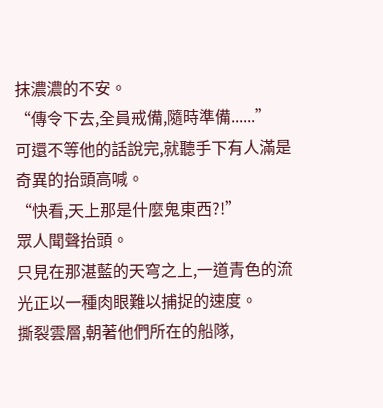抹濃濃的不安。
“傳令下去,全員戒備,隨時準備......”
可還不等他的話說完,就聽手下有人滿是奇異的抬頭高喊。
“快看,天上那是什麼鬼東西?!”
眾人聞聲抬頭。
只見在那湛藍的天穹之上,一道青色的流光正以一種肉眼難以捕捉的速度。
撕裂雲層,朝著他們所在的船隊,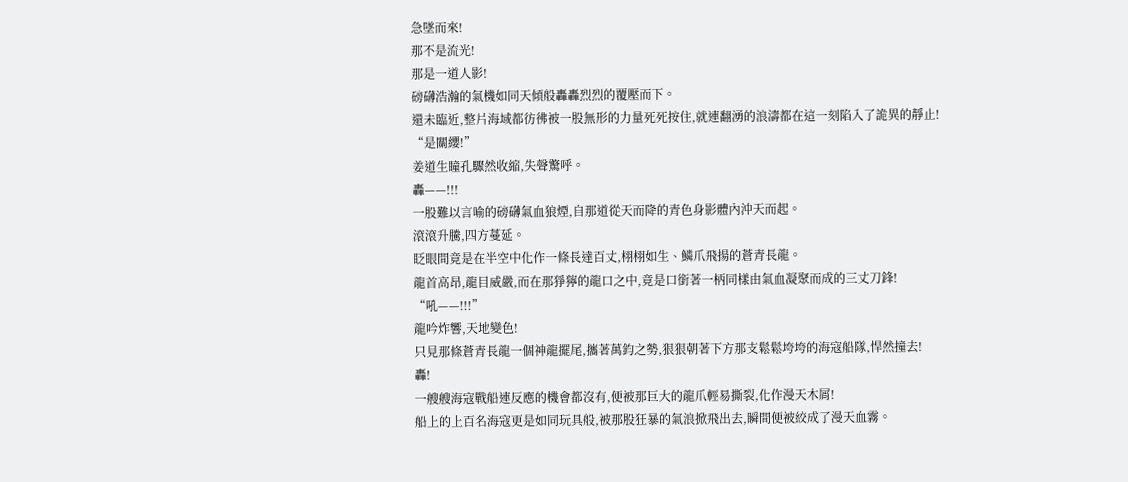急墜而來!
那不是流光!
那是一道人影!
磅礴浩瀚的氣機如同天傾般轟轟烈烈的覆壓而下。
還未臨近,整片海域都彷彿被一股無形的力量死死按住,就連翻湧的浪濤都在這一刻陷入了詭異的靜止!
“是關纓!”
姜道生瞳孔驟然收縮,失聲驚呼。
轟——!!!
一股難以言喻的磅礴氣血狼煙,自那道從天而降的青色身影體內沖天而起。
滾滾升騰,四方蔓延。
眨眼間竟是在半空中化作一條長達百丈,栩栩如生、鱗爪飛揚的蒼青長龍。
龍首高昂,龍目威嚴,而在那猙獰的龍口之中,竟是口銜著一柄同樣由氣血凝聚而成的三丈刀鋒!
“吼——!!!”
龍吟炸響,天地變色!
只見那條蒼青長龍一個神龍擺尾,攜著萬鈞之勢,狠狠朝著下方那支鬆鬆垮垮的海寇船隊,悍然撞去!
轟!
一艘艘海寇戰船連反應的機會都沒有,便被那巨大的龍爪輕易撕裂,化作漫天木屑!
船上的上百名海寇更是如同玩具般,被那股狂暴的氣浪掀飛出去,瞬間便被絞成了漫天血霧。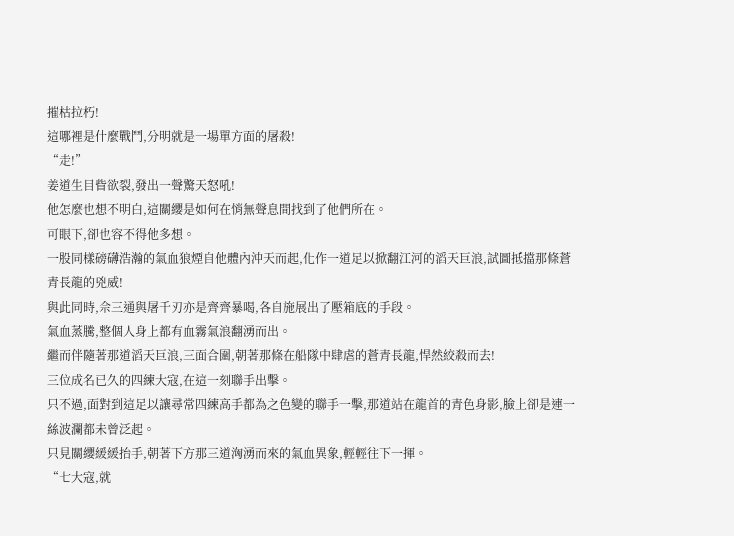摧枯拉朽!
這哪裡是什麼戰鬥,分明就是一場單方面的屠殺!
“走!”
姜道生目眥欲裂,發出一聲驚天怒吼!
他怎麼也想不明白,這關纓是如何在悄無聲息間找到了他們所在。
可眼下,卻也容不得他多想。
一股同樣磅礴浩瀚的氣血狼煙自他體內沖天而起,化作一道足以掀翻江河的滔天巨浪,試圖抵擋那條蒼青長龍的兇威!
與此同時,佘三通與屠千刃亦是齊齊暴喝,各自施展出了壓箱底的手段。
氣血蒸騰,整個人身上都有血霧氣浪翻湧而出。
繼而伴隨著那道滔天巨浪,三面合圍,朝著那條在船隊中肆虐的蒼青長龍,悍然絞殺而去!
三位成名已久的四練大寇,在這一刻聯手出擊。
只不過,面對到這足以讓尋常四練高手都為之色變的聯手一擊,那道站在龍首的青色身影,臉上卻是連一絲波瀾都未曾泛起。
只見關纓緩緩抬手,朝著下方那三道洶湧而來的氣血異象,輕輕往下一揮。
“七大寇,就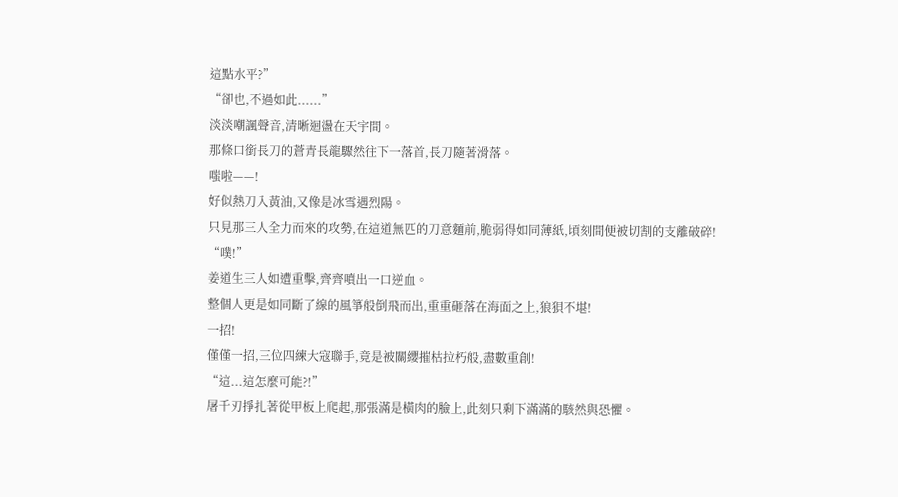這點水平?”
“卻也,不過如此......”
淡淡嘲諷聲音,清晰迴盪在天宇間。
那條口銜長刀的蒼青長龍驟然往下一落首,長刀隨著滑落。
嗤啦——!
好似熱刀入黃油,又像是冰雪遇烈陽。
只見那三人全力而來的攻勢,在這道無匹的刀意麵前,脆弱得如同薄紙,頃刻間便被切割的支離破碎!
“噗!”
姜道生三人如遭重擊,齊齊噴出一口逆血。
整個人更是如同斷了線的風箏般倒飛而出,重重砸落在海面之上,狼狽不堪!
一招!
僅僅一招,三位四練大寇聯手,竟是被關纓摧枯拉朽般,盡數重創!
“這...這怎麼可能?!”
屠千刃掙扎著從甲板上爬起,那張滿是橫肉的臉上,此刻只剩下滿滿的駭然與恐懼。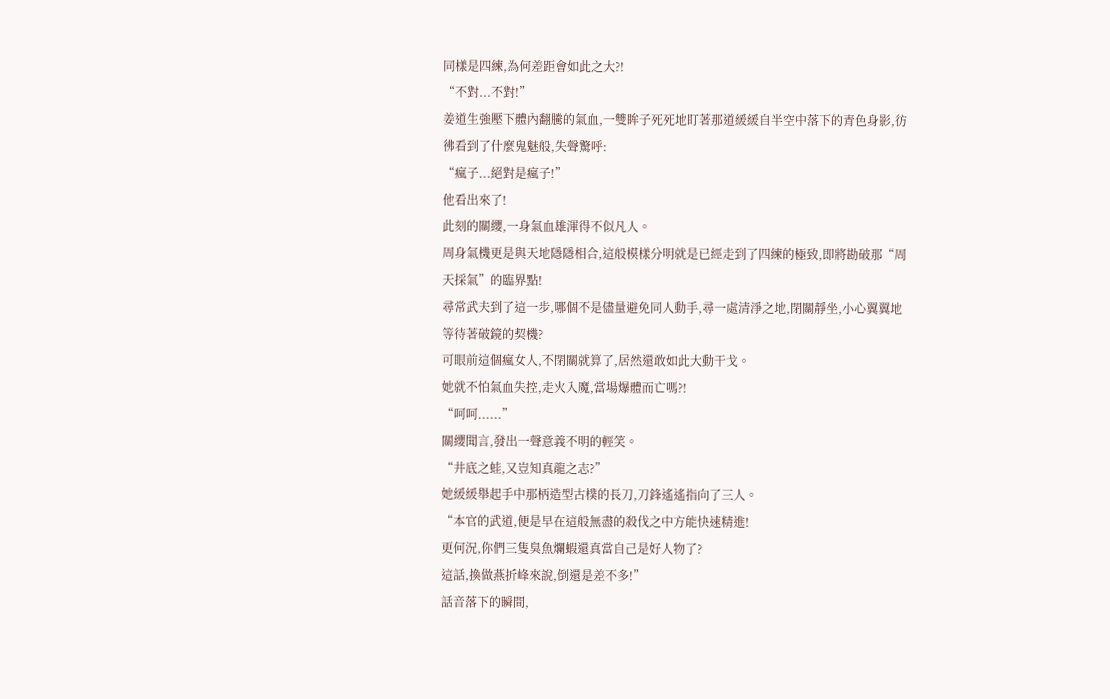同樣是四練,為何差距會如此之大?!
“不對...不對!”
姜道生強壓下體內翻騰的氣血,一雙眸子死死地盯著那道緩緩自半空中落下的青色身影,彷彿看到了什麼鬼魅般,失聲驚呼:
“瘋子...絕對是瘋子!”
他看出來了!
此刻的關纓,一身氣血雄渾得不似凡人。
周身氣機更是與天地隱隱相合,這般模樣分明就是已經走到了四練的極致,即將勘破那“周天採氣”的臨界點!
尋常武夫到了這一步,哪個不是儘量避免同人動手,尋一處清淨之地,閉關靜坐,小心翼翼地等待著破鏡的契機?
可眼前這個瘋女人,不閉關就算了,居然還敢如此大動干戈。
她就不怕氣血失控,走火入魔,當場爆體而亡嗎?!
“呵呵......”
關纓聞言,發出一聲意義不明的輕笑。
“井底之蛙,又豈知真龍之志?”
她緩緩舉起手中那柄造型古樸的長刀,刀鋒遙遙指向了三人。
“本官的武道,便是早在這般無盡的殺伐之中方能快速精進!
更何況,你們三隻臭魚爛蝦還真當自己是好人物了?
這話,換做燕折峰來說,倒還是差不多!”
話音落下的瞬間,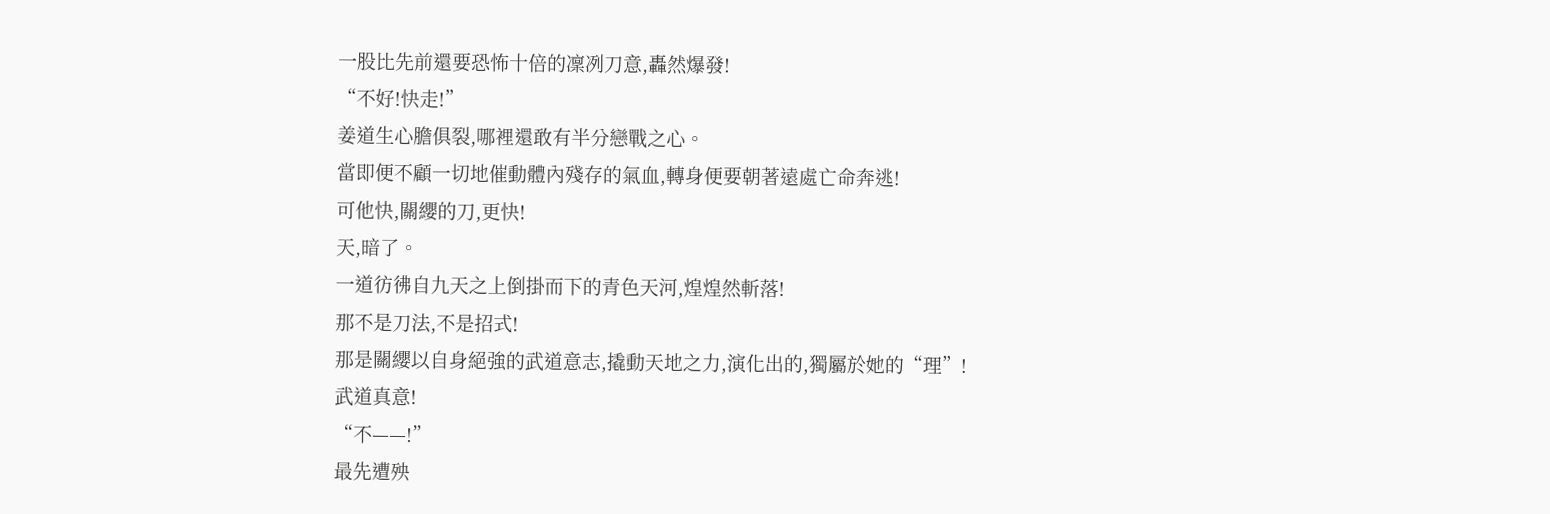一股比先前還要恐怖十倍的凜冽刀意,轟然爆發!
“不好!快走!”
姜道生心膽俱裂,哪裡還敢有半分戀戰之心。
當即便不顧一切地催動體內殘存的氣血,轉身便要朝著遠處亡命奔逃!
可他快,關纓的刀,更快!
天,暗了。
一道彷彿自九天之上倒掛而下的青色天河,煌煌然斬落!
那不是刀法,不是招式!
那是關纓以自身絕強的武道意志,撬動天地之力,演化出的,獨屬於她的“理”!
武道真意!
“不——!”
最先遭殃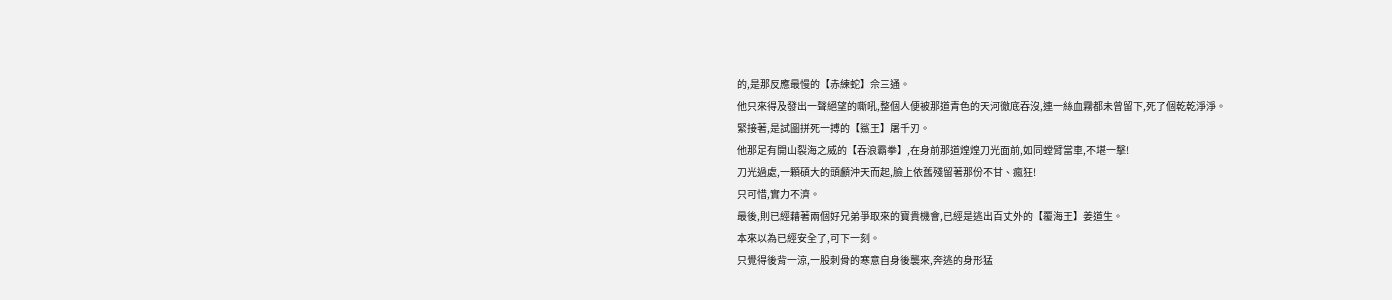的,是那反應最慢的【赤練蛇】佘三通。
他只來得及發出一聲絕望的嘶吼,整個人便被那道青色的天河徹底吞沒,連一絲血霧都未曾留下,死了個乾乾淨淨。
緊接著,是試圖拼死一搏的【鯊王】屠千刃。
他那足有開山裂海之威的【吞浪霸拳】,在身前那道煌煌刀光面前,如同螳臂當車,不堪一擊!
刀光過處,一顆碩大的頭顱沖天而起,臉上依舊殘留著那份不甘、瘋狂!
只可惜,實力不濟。
最後,則已經藉著兩個好兄弟爭取來的寶貴機會,已經是逃出百丈外的【覆海王】姜道生。
本來以為已經安全了,可下一刻。
只覺得後背一涼,一股刺骨的寒意自身後襲來,奔逃的身形猛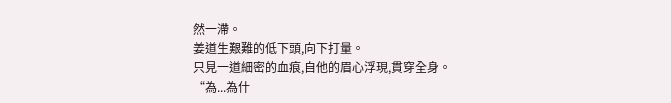然一滯。
姜道生艱難的低下頭,向下打量。
只見一道細密的血痕,自他的眉心浮現,貫穿全身。
“為...為什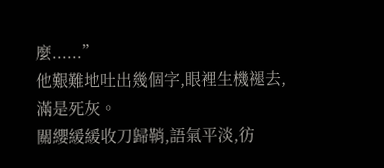麼......”
他艱難地吐出幾個字,眼裡生機褪去,滿是死灰。
關纓緩緩收刀歸鞘,語氣平淡,彷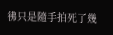彿只是隨手拍死了幾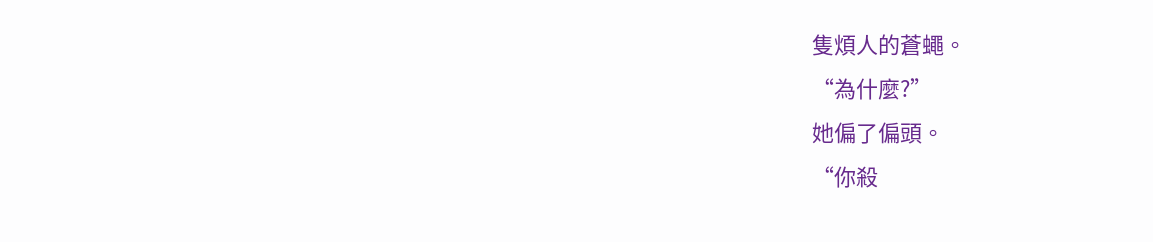隻煩人的蒼蠅。
“為什麼?”
她偏了偏頭。
“你殺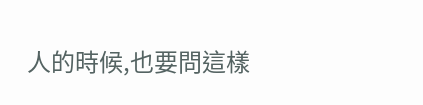人的時候,也要問這樣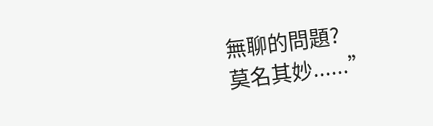無聊的問題?
莫名其妙......”